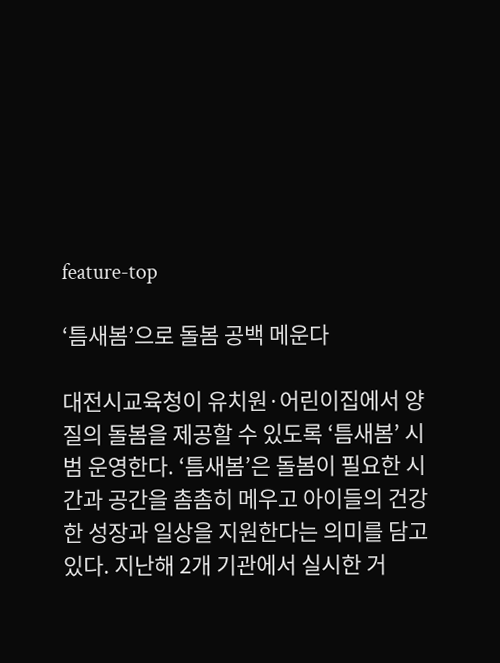feature-top

‘틈새봄’으로 돌봄 공백 메운다

대전시교육청이 유치원·어린이집에서 양질의 돌봄을 제공할 수 있도록 ‘틈새봄’ 시범 운영한다. ‘틈새봄’은 돌봄이 필요한 시간과 공간을 촘촘히 메우고 아이들의 건강한 성장과 일상을 지원한다는 의미를 담고 있다. 지난해 2개 기관에서 실시한 거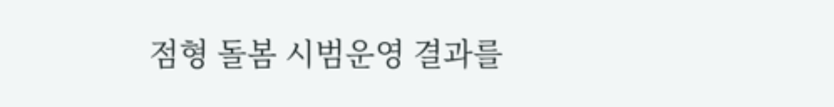점형 돌봄 시범운영 결과를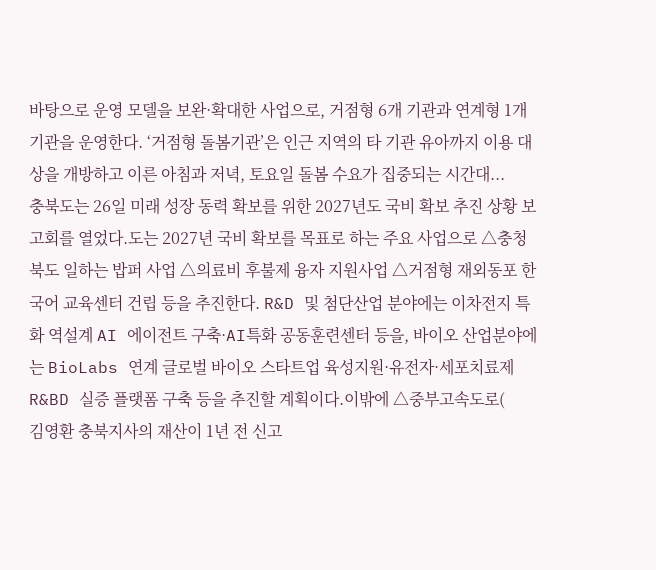바탕으로 운영 모델을 보완·확대한 사업으로, 거점형 6개 기관과 연계형 1개 기관을 운영한다. ‘거점형 돌봄기관’은 인근 지역의 타 기관 유아까지 이용 대상을 개방하고 이른 아침과 저녁, 토요일 돌봄 수요가 집중되는 시간대...
충북도는 26일 미래 성장 동력 확보를 위한 2027년도 국비 확보 추진 상황 보고회를 열었다.도는 2027년 국비 확보를 목표로 하는 주요 사업으로 △충청북도 일하는 밥퍼 사업 △의료비 후불제 융자 지원사업 △거점형 재외동포 한국어 교육센터 건립 등을 추진한다. R&D 및 첨단산업 분야에는 이차전지 특화 역설계 AI 에이전트 구축·AI특화 공동훈련센터 등을, 바이오 산업분야에는 BioLabs 연계 글로벌 바이오 스타트업 육성지원·유전자·세포치료제 R&BD 실증 플랫폼 구축 등을 추진할 계획이다.이밖에 △중부고속도로(
김영환 충북지사의 재산이 1년 전 신고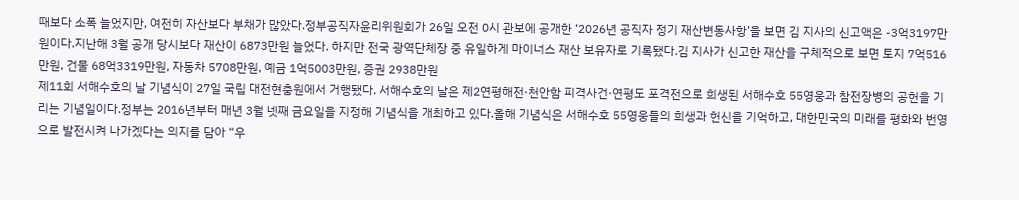때보다 소폭 늘었지만, 여전히 자산보다 부채가 많았다.정부공직자윤리위원회가 26일 오전 0시 관보에 공개한 ‘2026년 공직자 정기 재산변동사항’을 보면 김 지사의 신고액은 -3억3197만원이다.지난해 3월 공개 당시보다 재산이 6873만원 늘었다. 하지만 전국 광역단체장 중 유일하게 마이너스 재산 보유자로 기록됐다.김 지사가 신고한 재산을 구체적으로 보면 토지 7억516만원, 건물 68억3319만원, 자동차 5708만원, 예금 1억5003만원, 증권 2938만원
제11회 서해수호의 날 기념식이 27일 국립 대전현충원에서 거행됐다. 서해수호의 날은 제2연평해전·천안함 피격사건·연평도 포격전으로 희생된 서해수호 55영웅과 참전장병의 공헌을 기리는 기념일이다.정부는 2016년부터 매년 3월 넷째 금요일을 지정해 기념식을 개최하고 있다.올해 기념식은 서해수호 55영웅들의 희생과 헌신을 기억하고, 대한민국의 미래를 평화와 번영으로 발전시켜 나가겠다는 의지를 담아 “우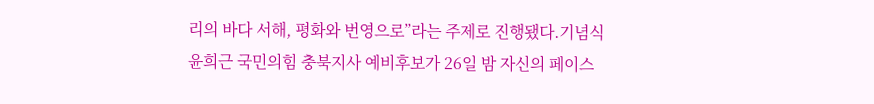리의 바다 서해, 평화와 번영으로”라는 주제로 진행됐다.기념식
윤희근 국민의힘 충북지사 예비후보가 26일 밤 자신의 페이스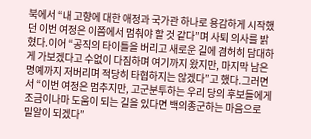북에서 “내 고향에 대한 애정과 국가관 하나로 용감하게 시작했던 이번 여정은 이쯤에서 멈춰야 할 것 같다”며 사퇴 의사를 밝혔다.이어 “공직의 타이틀을 버리고 새로운 길에 겸허히 담대하게 가보겠다고 수없이 다짐하며 여기까지 왔지만, 마지막 남은 명예까지 저버리며 적당히 타협하지는 않겠다”고 했다.그러면서 “이번 여정은 멈추지만, 고군분투하는 우리 당의 후보들에게 조금이나마 도움이 되는 길을 있다면 백의종군하는 마음으로 밀알이 되겠다”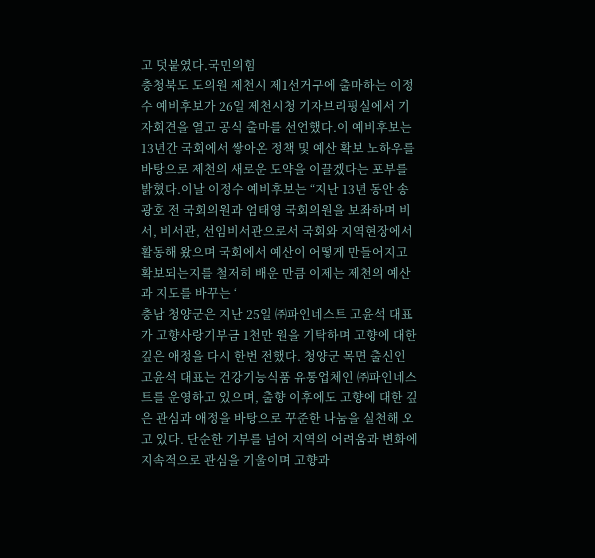고 덧붙였다.국민의힘
충청북도 도의원 제천시 제1선거구에 출마하는 이정수 예비후보가 26일 제천시청 기자브리핑실에서 기자회견을 열고 공식 출마를 선언했다.이 예비후보는 13년간 국회에서 쌓아온 정책 및 예산 확보 노하우를 바탕으로 제천의 새로운 도약을 이끌겠다는 포부를 밝혔다.이날 이정수 예비후보는 “지난 13년 동안 송광호 전 국회의원과 엄태영 국회의원을 보좌하며 비서, 비서관, 선임비서관으로서 국회와 지역현장에서 활동해 왔으며 국회에서 예산이 어떻게 만들어지고 확보되는지를 철저히 배운 만큼 이제는 제천의 예산과 지도를 바꾸는 ‘
충남 청양군은 지난 25일 ㈜파인네스트 고윤석 대표가 고향사랑기부금 1천만 원을 기탁하며 고향에 대한 깊은 애정을 다시 한번 전했다. 청양군 목면 출신인 고윤석 대표는 건강기능식품 유통업체인 ㈜파인네스트를 운영하고 있으며, 출향 이후에도 고향에 대한 깊은 관심과 애정을 바탕으로 꾸준한 나눔을 실천해 오고 있다. 단순한 기부를 넘어 지역의 어려움과 변화에 지속적으로 관심을 기울이며 고향과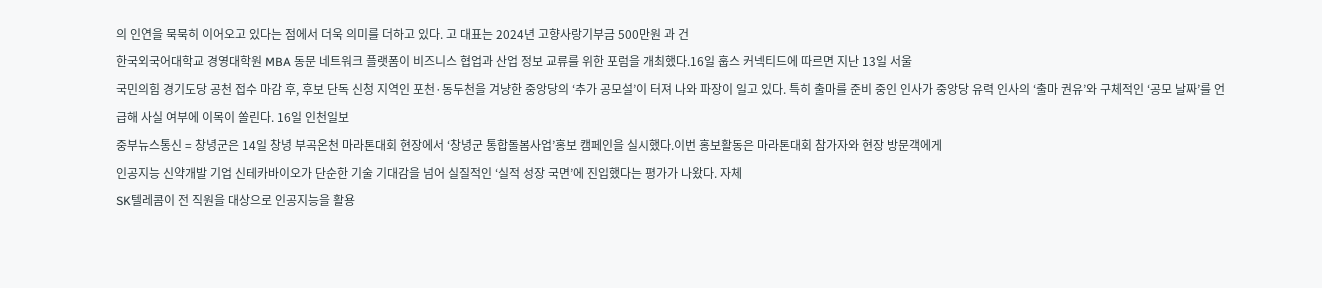의 인연을 묵묵히 이어오고 있다는 점에서 더욱 의미를 더하고 있다. 고 대표는 2024년 고향사랑기부금 500만원 과 건
한국외국어대학교 경영대학원 MBA 동문 네트워크 플랫폼이 비즈니스 협업과 산업 정보 교류를 위한 포럼을 개최했다.16일 훕스 커넥티드에 따르면 지난 13일 서울
국민의힘 경기도당 공천 접수 마감 후, 후보 단독 신청 지역인 포천·동두천을 겨냥한 중앙당의 ‘추가 공모설’이 터져 나와 파장이 일고 있다. 특히 출마를 준비 중인 인사가 중앙당 유력 인사의 ‘출마 권유’와 구체적인 ‘공모 날짜’를 언급해 사실 여부에 이목이 쏠린다. 16일 인천일보
중부뉴스통신 = 창녕군은 14일 창녕 부곡온천 마라톤대회 현장에서 ‘창녕군 통합돌봄사업’홍보 캠페인을 실시했다.이번 홍보활동은 마라톤대회 참가자와 현장 방문객에게
인공지능 신약개발 기업 신테카바이오가 단순한 기술 기대감을 넘어 실질적인 ‘실적 성장 국면’에 진입했다는 평가가 나왔다. 자체
SK텔레콤이 전 직원을 대상으로 인공지능을 활용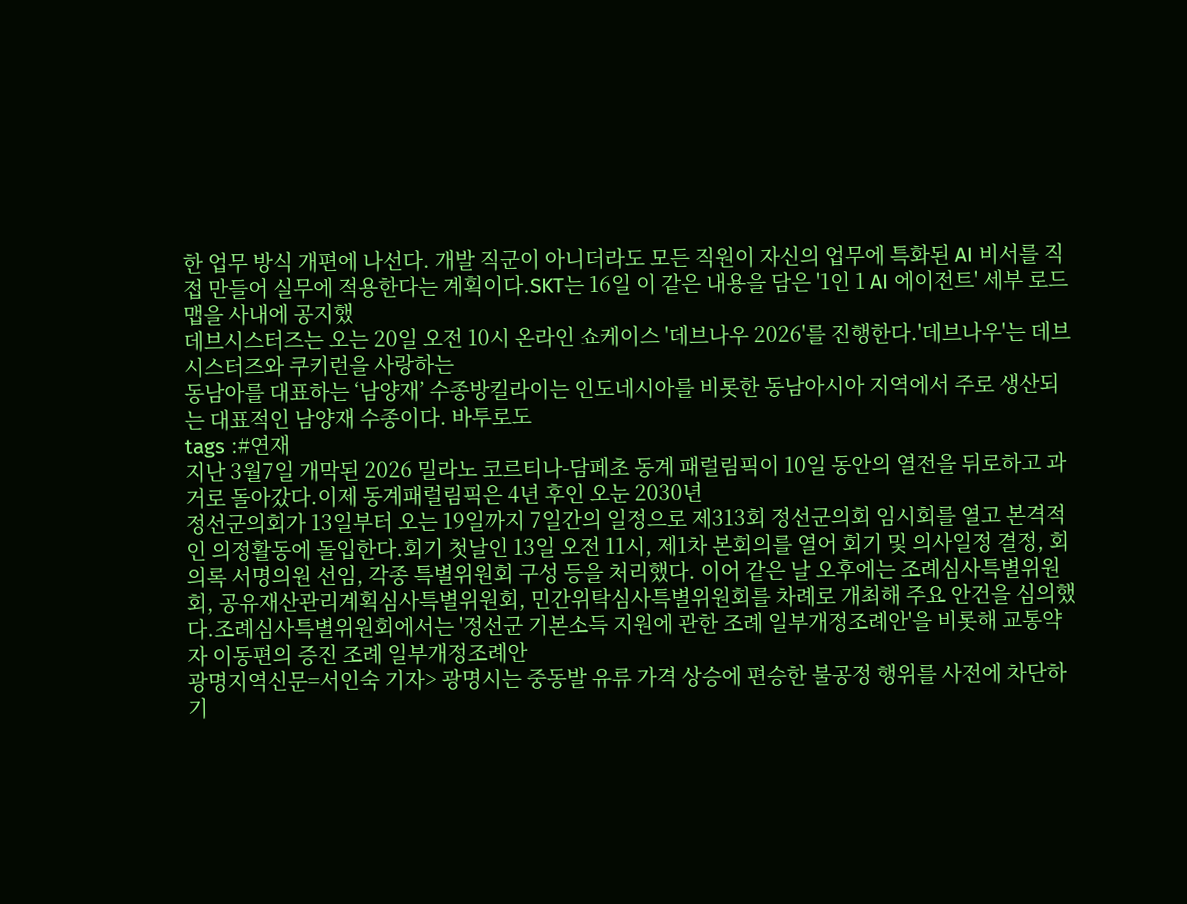한 업무 방식 개편에 나선다. 개발 직군이 아니더라도 모든 직원이 자신의 업무에 특화된 AI 비서를 직접 만들어 실무에 적용한다는 계획이다.SKT는 16일 이 같은 내용을 담은 '1인 1 AI 에이전트' 세부 로드맵을 사내에 공지했
데브시스터즈는 오는 20일 오전 10시 온라인 쇼케이스 '데브나우 2026'를 진행한다.'데브나우'는 데브시스터즈와 쿠키런을 사랑하는
동남아를 대표하는 ‘남양재’ 수종방킬라이는 인도네시아를 비롯한 동남아시아 지역에서 주로 생산되는 대표적인 남양재 수종이다. 바투로도
tags :#연재
지난 3월7일 개막된 2026 밀라노 코르티나-담페초 동계 패럴림픽이 10일 동안의 열전을 뒤로하고 과거로 돌아갔다.이제 동계패럴림픽은 4년 후인 오눈 2030년
정선군의회가 13일부터 오는 19일까지 7일간의 일정으로 제313회 정선군의회 임시회를 열고 본격적인 의정활동에 돌입한다.회기 첫날인 13일 오전 11시, 제1차 본회의를 열어 회기 및 의사일정 결정, 회의록 서명의원 선임, 각종 특별위원회 구성 등을 처리했다. 이어 같은 날 오후에는 조례심사특별위원회, 공유재산관리계획심사특별위원회, 민간위탁심사특별위원회를 차례로 개최해 주요 안건을 심의했다.조례심사특별위원회에서는 '정선군 기본소득 지원에 관한 조례 일부개정조례안'을 비롯해 교통약자 이동편의 증진 조례 일부개정조례안
광명지역신문=서인숙 기자> 광명시는 중동발 유류 가격 상승에 편승한 불공정 행위를 사전에 차단하기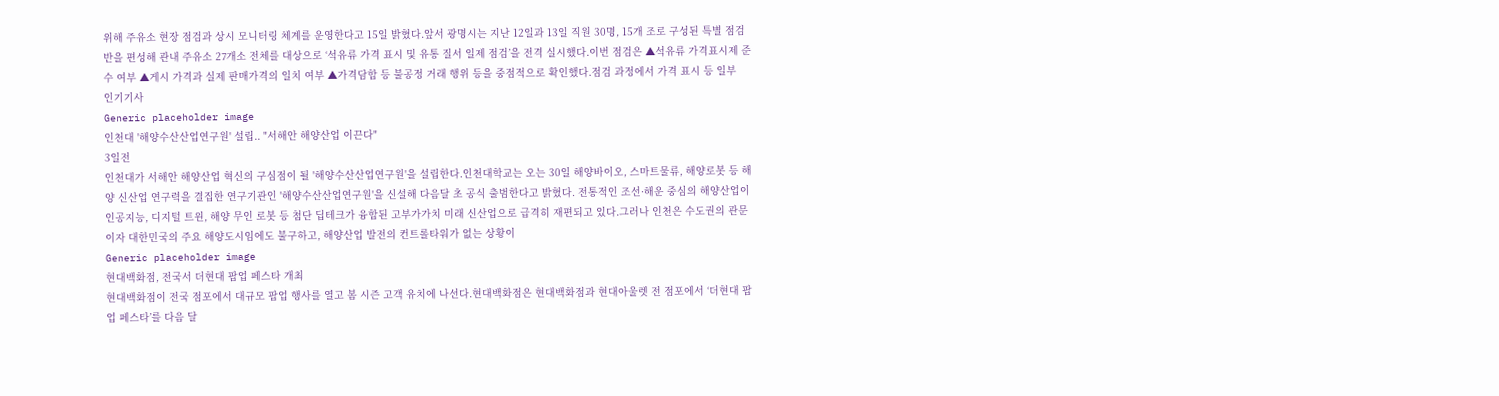위해 주유소 현장 점검과 상시 모니터링 체계를 운영한다고 15일 밝혔다.앞서 광명시는 지난 12일과 13일 직원 30명, 15개 조로 구성된 특별 점검반을 편성해 관내 주유소 27개소 전체를 대상으로 ‘석유류 가격 표시 및 유통 질서 일제 점검’을 전격 실시했다.이번 점검은 ▲석유류 가격표시제 준수 여부 ▲게시 가격과 실제 판매가격의 일치 여부 ▲가격담합 등 불공정 거래 행위 등을 중점적으로 확인했다.점검 과정에서 가격 표시 등 일부
인기기사
Generic placeholder image
인천대 '해양수산산업연구원' 설립.. "서해안 해양산업 이끈다"
3일전
인천대가 서해안 해양산업 혁신의 구심점이 될 '해양수산산업연구원'을 설립한다.인천대학교는 오는 30일 해양바이오, 스마트물류, 해양로봇 등 해양 신산업 연구력을 결집한 연구기관인 '해양수산산업연구원'을 신설해 다음달 초 공식 출범한다고 밝혔다. 전통적인 조선·해운 중심의 해양산업이 인공지능, 디지털 트윈, 해양 무인 로봇 등 첨단 딥테크가 융합된 고부가가치 미래 신산업으로 급격히 재편되고 있다.그러나 인천은 수도권의 관문이자 대한민국의 주요 해양도시임에도 불구하고, 해양산업 발전의 컨트롤타워가 없는 상황이
Generic placeholder image
현대백화점, 전국서 더현대 팝업 페스타 개최
현대백화점이 전국 점포에서 대규모 팝업 행사를 열고 봄 시즌 고객 유치에 나선다.현대백화점은 현대백화점과 현대아울렛 전 점포에서 ‘더현대 팝업 페스타’를 다음 달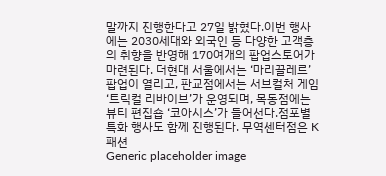말까지 진행한다고 27일 밝혔다.이번 행사에는 2030세대와 외국인 등 다양한 고객층의 취향을 반영해 170여개의 팝업스토어가 마련된다. 더현대 서울에서는 ‘마리끌레르’ 팝업이 열리고, 판교점에서는 서브컬처 게임 ‘트릭컬 리바이브’가 운영되며, 목동점에는 뷰티 편집숍 ‘코아시스’가 들어선다.점포별 특화 행사도 함께 진행된다. 무역센터점은 K패션
Generic placeholder image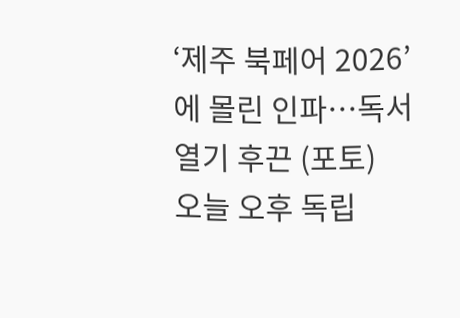‘제주 북페어 2026’에 몰린 인파…독서 열기 후끈 (포토)
오늘 오후 독립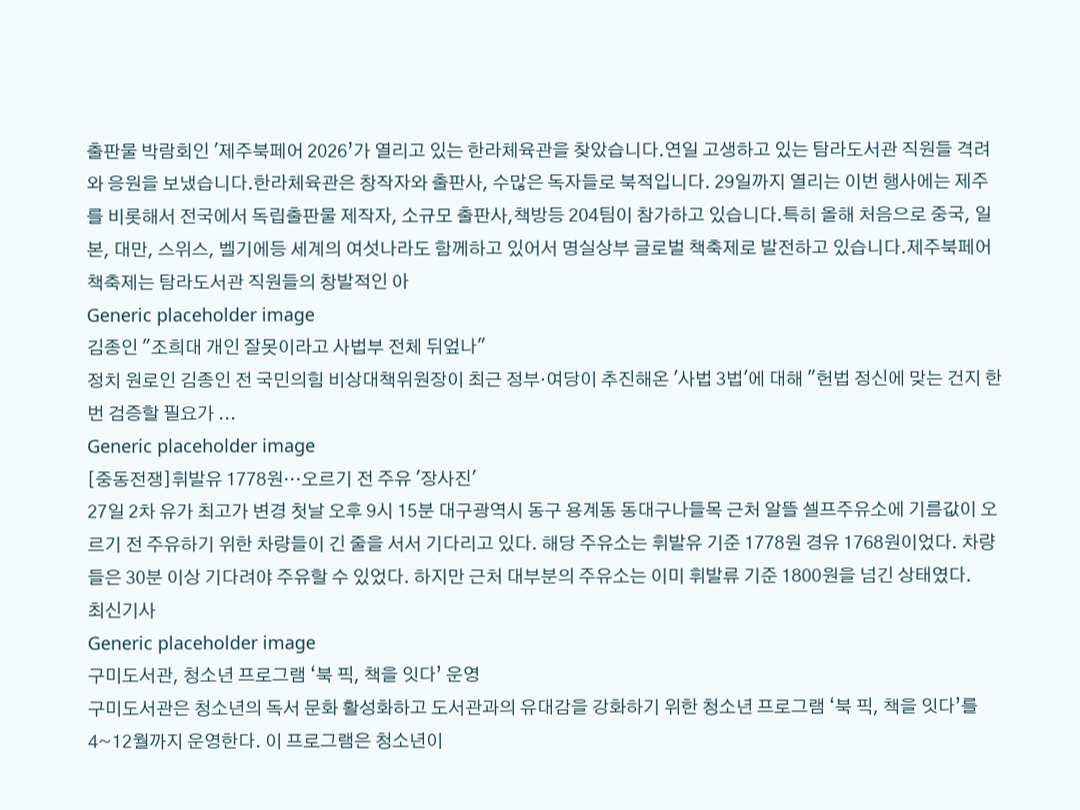출판물 박람회인 '제주북페어 2026’가 열리고 있는 한라체육관을 찾았습니다.연일 고생하고 있는 탐라도서관 직원들 격려와 응원을 보냈습니다.한라체육관은 창작자와 출판사, 수많은 독자들로 북적입니다. 29일까지 열리는 이번 행사에는 제주를 비롯해서 전국에서 독립출판물 제작자, 소규모 출판사,책방등 204팀이 참가하고 있습니다.특히 올해 처음으로 중국, 일본, 대만, 스위스, 벨기에등 세계의 여섯나라도 함께하고 있어서 명실상부 글로벌 책축제로 발전하고 있습니다.제주북페어 책축제는 탐라도서관 직원들의 창발적인 아
Generic placeholder image
김종인 "조희대 개인 잘못이라고 사법부 전체 뒤엎나"
정치 원로인 김종인 전 국민의힘 비상대책위원장이 최근 정부·여당이 추진해온 '사법 3법'에 대해 "헌법 정신에 맞는 건지 한 번 검증할 필요가 ...
Generic placeholder image
[중동전쟁]휘발유 1778원…오르기 전 주유 '장사진'
27일 2차 유가 최고가 변경 첫날 오후 9시 15분 대구광역시 동구 용계동 동대구나들목 근처 알뜰 셀프주유소에 기름값이 오르기 전 주유하기 위한 차량들이 긴 줄을 서서 기다리고 있다. 해당 주유소는 휘발유 기준 1778원 경유 1768원이었다. 차량들은 30분 이상 기다려야 주유할 수 있었다. 하지만 근처 대부분의 주유소는 이미 휘발류 기준 1800원을 넘긴 상태였다.
최신기사
Generic placeholder image
구미도서관, 청소년 프로그램 ‘북 픽, 책을 잇다’ 운영
구미도서관은 청소년의 독서 문화 활성화하고 도서관과의 유대감을 강화하기 위한 청소년 프로그램 ‘북 픽, 책을 잇다’를 4~12월까지 운영한다. 이 프로그램은 청소년이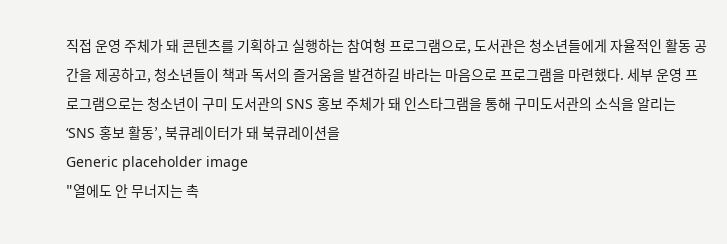직접 운영 주체가 돼 콘텐츠를 기획하고 실행하는 참여형 프로그램으로, 도서관은 청소년들에게 자율적인 활동 공간을 제공하고, 청소년들이 책과 독서의 즐거움을 발견하길 바라는 마음으로 프로그램을 마련했다. 세부 운영 프로그램으로는 청소년이 구미 도서관의 SNS 홍보 주체가 돼 인스타그램을 통해 구미도서관의 소식을 알리는 ‘SNS 홍보 활동’, 북큐레이터가 돼 북큐레이션을
Generic placeholder image
"열에도 안 무너지는 촉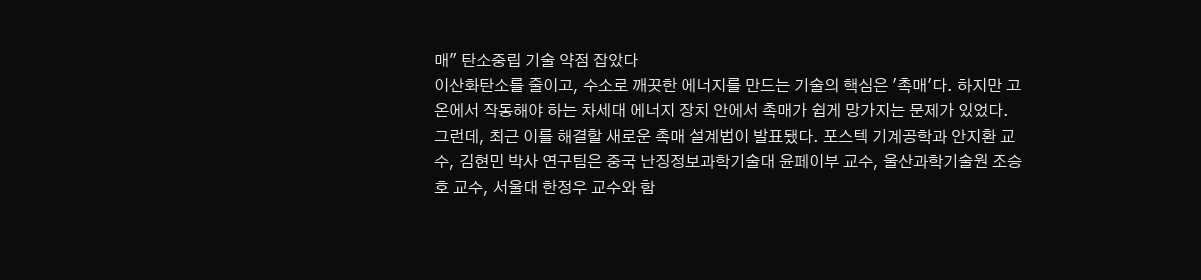매" 탄소중립 기술 약점 잡았다
이산화탄소를 줄이고, 수소로 깨끗한 에너지를 만드는 기술의 핵심은 '촉매'다. 하지만 고온에서 작동해야 하는 차세대 에너지 장치 안에서 촉매가 쉽게 망가지는 문제가 있었다. 그런데, 최근 이를 해결할 새로운 촉매 설계법이 발표됐다. 포스텍 기계공학과 안지환 교수, 김현민 박사 연구팀은 중국 난징정보과학기술대 윤페이부 교수, 울산과학기술원 조승호 교수, 서울대 한정우 교수와 함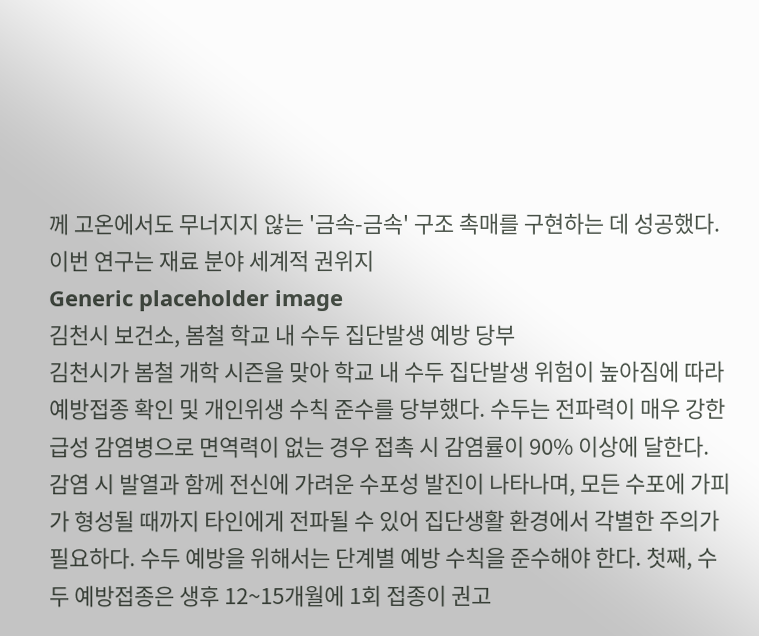께 고온에서도 무너지지 않는 '금속-금속' 구조 촉매를 구현하는 데 성공했다. 이번 연구는 재료 분야 세계적 권위지
Generic placeholder image
김천시 보건소, 봄철 학교 내 수두 집단발생 예방 당부
김천시가 봄철 개학 시즌을 맞아 학교 내 수두 집단발생 위험이 높아짐에 따라 예방접종 확인 및 개인위생 수칙 준수를 당부했다. 수두는 전파력이 매우 강한 급성 감염병으로 면역력이 없는 경우 접촉 시 감염률이 90% 이상에 달한다. 감염 시 발열과 함께 전신에 가려운 수포성 발진이 나타나며, 모든 수포에 가피가 형성될 때까지 타인에게 전파될 수 있어 집단생활 환경에서 각별한 주의가 필요하다. 수두 예방을 위해서는 단계별 예방 수칙을 준수해야 한다. 첫째, 수두 예방접종은 생후 12~15개월에 1회 접종이 권고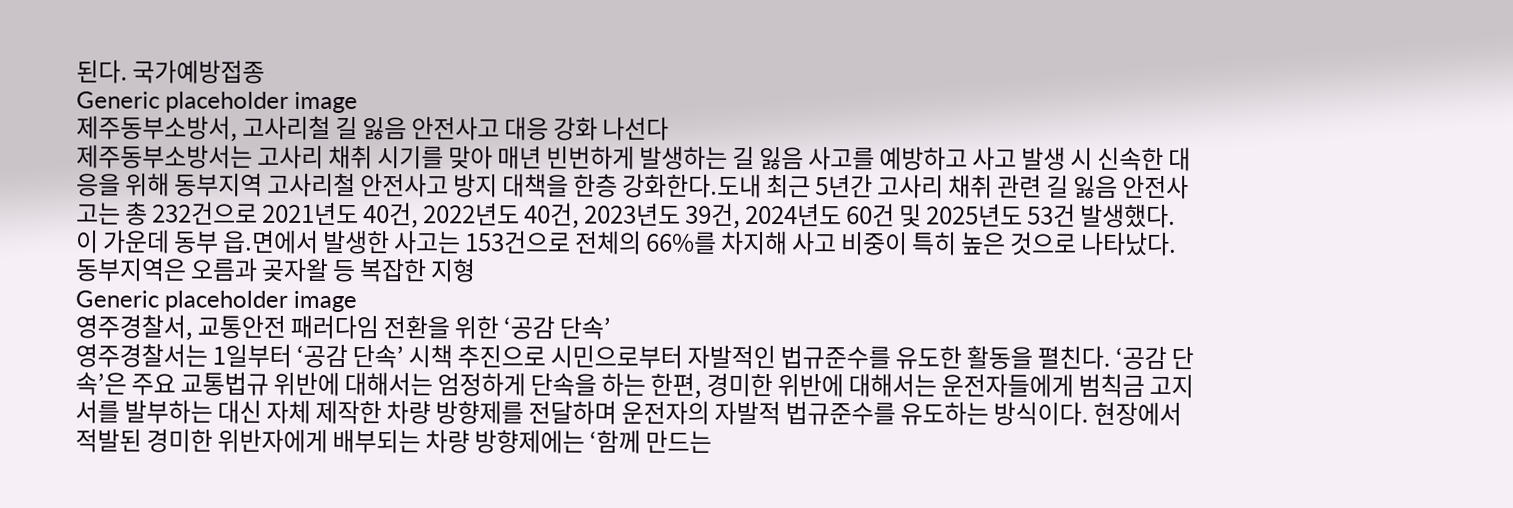된다. 국가예방접종
Generic placeholder image
제주동부소방서, 고사리철 길 잃음 안전사고 대응 강화 나선다
제주동부소방서는 고사리 채취 시기를 맞아 매년 빈번하게 발생하는 길 잃음 사고를 예방하고 사고 발생 시 신속한 대응을 위해 동부지역 고사리철 안전사고 방지 대책을 한층 강화한다.도내 최근 5년간 고사리 채취 관련 길 잃음 안전사고는 총 232건으로 2021년도 40건, 2022년도 40건, 2023년도 39건, 2024년도 60건 및 2025년도 53건 발생했다. 이 가운데 동부 읍.면에서 발생한 사고는 153건으로 전체의 66%를 차지해 사고 비중이 특히 높은 것으로 나타났다.동부지역은 오름과 곶자왈 등 복잡한 지형
Generic placeholder image
영주경찰서, 교통안전 패러다임 전환을 위한 ‘공감 단속’
영주경찰서는 1일부터 ‘공감 단속’ 시책 추진으로 시민으로부터 자발적인 법규준수를 유도한 활동을 펼친다. ‘공감 단속’은 주요 교통법규 위반에 대해서는 엄정하게 단속을 하는 한편, 경미한 위반에 대해서는 운전자들에게 범칙금 고지서를 발부하는 대신 자체 제작한 차량 방향제를 전달하며 운전자의 자발적 법규준수를 유도하는 방식이다. 현장에서 적발된 경미한 위반자에게 배부되는 차량 방향제에는 ‘함께 만드는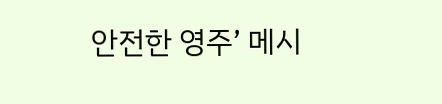안전한 영주’ 메시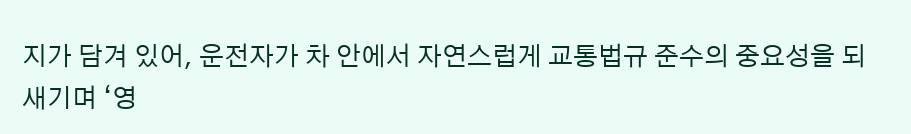지가 담겨 있어, 운전자가 차 안에서 자연스럽게 교통법규 준수의 중요성을 되새기며 ‘영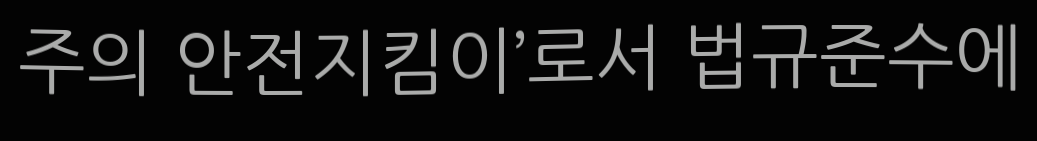주의 안전지킴이’로서 법규준수에